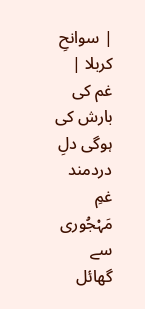| سوانحِ کربلا |
غم کی بارش کی ہوگی دلِ دردمند غمِ مَہْجُوری سے گھائل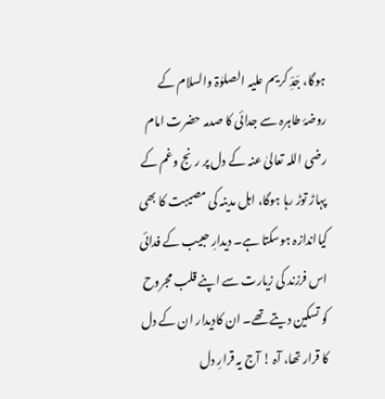ہوگا، جَدِّ کریم علیہ الصلوٰۃ والسلام کے روضۂ طاہرہ سے جدائی کا صدمہ حضرت امام رضی اللہ تعالیٰ عنہ کے دل پر رنج وغم کے پہاڑ توڑ رہا ہوگا، اہل مدینہ کی مصیبت کا بھی کیااندازہ ہوسکتا ہے۔ دیدارِ حبیب کے فدائی اس فرزند کی زیارت سے اپنے قلب مجروح کو تسکین دیتے تھے۔ ان کادیدار ان کے دل کا قرار تھا، آہ ! آج یہ قرارِ دل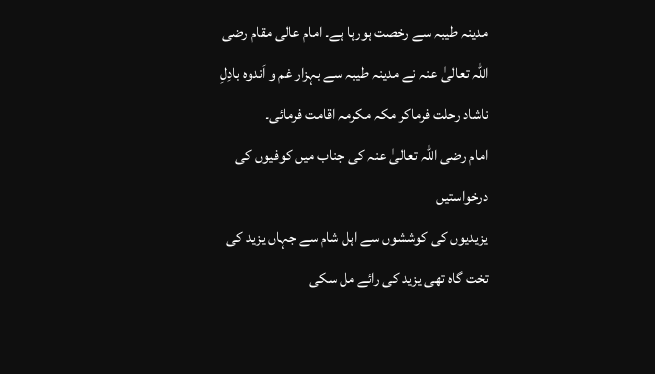مدینہ طیبہ سے رخصت ہورہا ہے۔ امام عالی مقام رضی اللہ تعالیٰ عنہ نے مدینہ طیبہ سے بہزار غم و اَندوہ بادِلِ ناشاد رحلت فرماکر مکہ مکرمہ اقامت فرمائی۔
امام رضی اللہ تعالیٰ عنہ کی جناب میں کوفیوں کی درخواستیں
یزیدیوں کی کوششوں سے اہل شام سے جہاں یزید کی تخت گاہ تھی یزید کی رائے مل سکی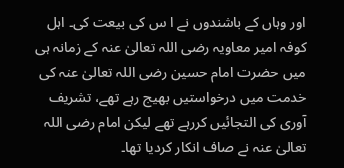اور وہاں کے باشندوں نے ا س کی بیعت کی۔ اہل کوفہ امیر معاویہ رضی اللہ تعالیٰ عنہ کے زمانہ ہی میں حضرت امام حسین رضی اللہ تعالیٰ عنہ کی خدمت میں درخواستیں بھیج رہے تھے، تشریف آوری کی التجائیں کررہے تھے لیکن امام رضی اللہ تعالیٰ عنہ نے صاف انکار کردیا تھا۔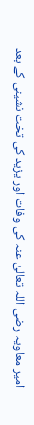امیر معاویہ رضی اللہ تعالیٰ عنہ کی وفات اور یزید کی تخت نشینی کے بعد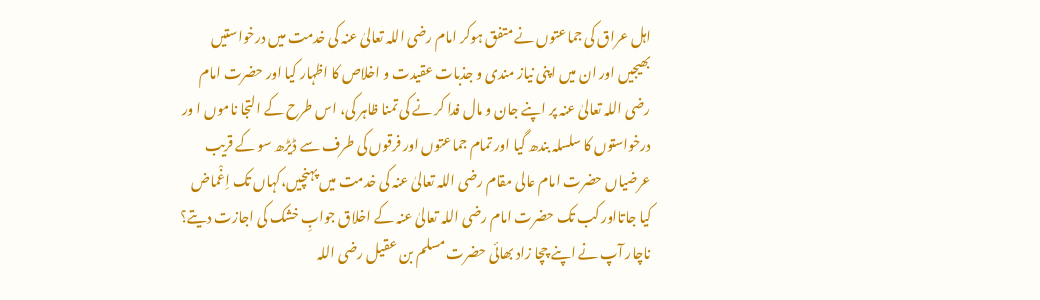اہل عراق کی جماعتوں نے متفق ہوکر امام رضی اللہ تعالیٰ عنہ کی خدمت میں درخواستیں بھیجیں اور ان میں اپنی نیاز مندی و جذبات عقیدت و اخلاص کا اظہار کیا اور حضرت امام رضی اللہ تعالیٰ عنہ پر اپنے جان و مال فدا کر نے کی تمنا ظاہر کی، اس طرح کے التجا ناموں ا ور درخواستوں کا سلسلہ بندھ گیا اور تمام جماعتوں اور فرقوں کی طرف سے ڈیڑھ سو کے قریب عرضیاں حضرت امام عالی مقام رضی اللہ تعالیٰ عنہ کی خدمت میں پہنچیں،کہاں تک اِغْماض کیا جاتااور کب تک حضرت امام رضی اللہ تعالیٰ عنہ کے اخلاق جوابِ خشک کی اجازت دیتے؟ ناچار آپ نے اپنے چچا زاد بھائی حضرت مسلم بن عقیل رضی اللہ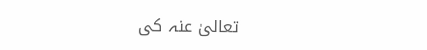تعالیٰ عنہ کی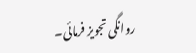روانگی تجویز فرمائی۔